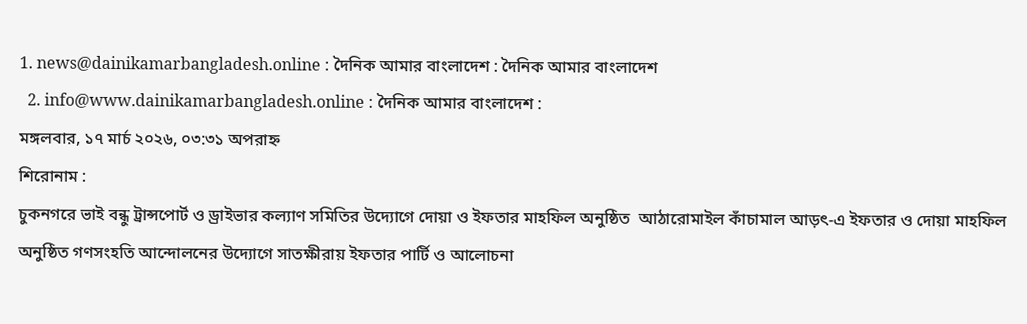1. news@dainikamarbangladesh.online : দৈনিক আমার বাংলাদেশ : দৈনিক আমার বাংলাদেশ
  2. info@www.dainikamarbangladesh.online : দৈনিক আমার বাংলাদেশ :
মঙ্গলবার, ১৭ মার্চ ২০২৬, ০৩:৩১ অপরাহ্ন
শিরোনাম :
চুকনগরে ভাই বন্ধু ট্রান্সপোর্ট ও ড্রাইভার কল্যাণ সমিতির উদ্যোগে দোয়া ও ইফতার মাহফিল অনুষ্ঠিত  আঠারোমাইল কাঁচামাল আড়ৎ-এ ইফতার ও দোয়া মাহফিল অনুষ্ঠিত গণসংহতি আন্দোলনের উদ্যোগে সাতক্ষীরায় ইফতার পার্টি ও আলোচনা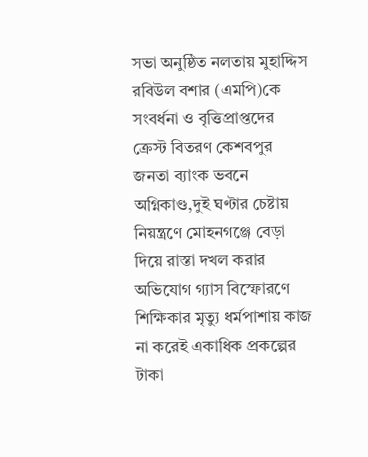সভা অনুষ্ঠিত নলতায় মুহাদ্দিস রবিউল বশার (এমপি)কে সংবর্ধনা ও বৃত্তিপ্রাপ্তদের ক্রেস্ট বিতরণ কেশবপুর জনতা ব্যাংক ভবনে অগ্নিকাণ্ড,দুই ঘণ্টার চেষ্টায় নিয়ন্ত্রণে মোহনগঞ্জে বেড়া দিয়ে রাস্তা দখল করার অভিযোগ গ্যাস বিস্ফোরণে শিক্ষিকার মৃত্যু ধর্মপাশায় কাজ না করেই একাধিক প্রকল্পের টাকা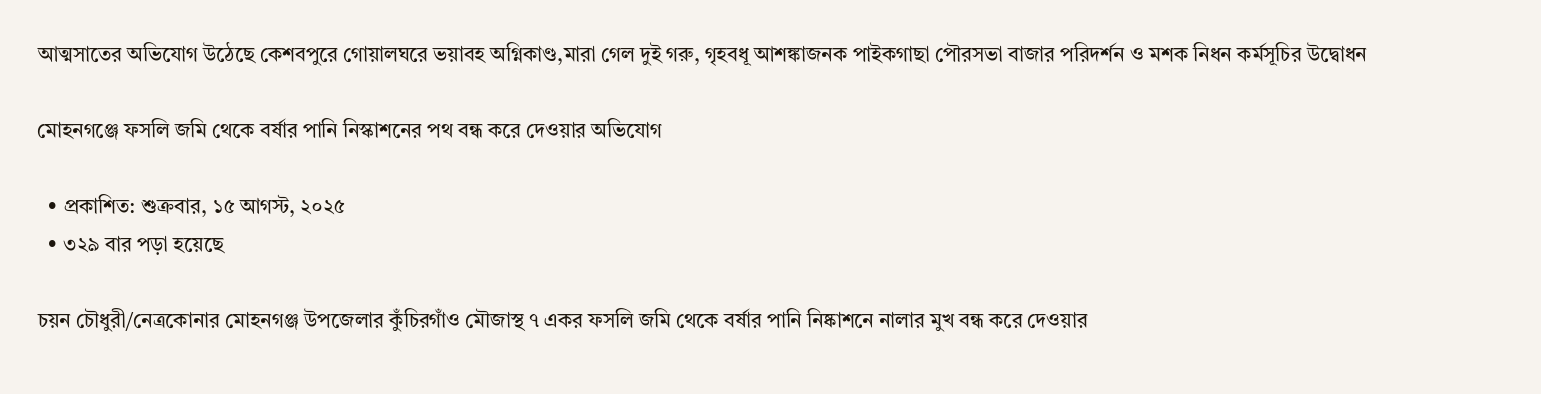আত্মসাতের অভিযোগ উঠেছে কেশবপুরে গোয়ালঘরে ভয়াবহ অগ্নিকাণ্ড,মারা গেল দুই গরু, গৃহবধূ আশঙ্কাজনক পাইকগাছা পৌরসভা বাজার পরিদর্শন ও মশক নিধন কর্মসূচির উদ্বোধন

মোহনগঞ্জে ফসলি জমি থেকে বর্ষার পানি নিস্কাশনের পথ বন্ধ করে দেওয়ার অভিযোগ

  • প্রকাশিত: শুক্রবার, ১৫ আগস্ট, ২০২৫
  • ৩২৯ বার পড়া হয়েছে

চয়ন চৌধুরী/নেত্রকোনার মোহনগঞ্জ উপজেলার কুঁচিরগাঁও মৌজাস্থ ৭ একর ফসলি জমি থেকে বর্ষার পানি নিষ্কাশনে নালার মুখ বন্ধ করে দেওয়ার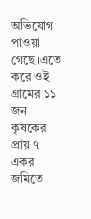অভিযোগ পাওয়া গেছে।এতে করে ওই গ্রামের ১১ জন কৃষকের প্রায় ৭ একর জমিতে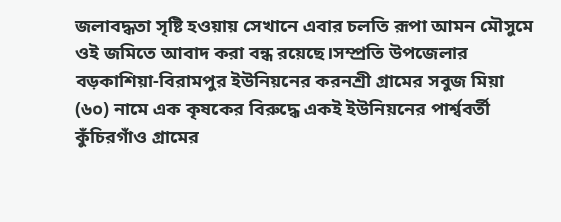জলাবদ্ধতা সৃষ্টি হওয়ায় সেখানে এবার চলতি রূপা আমন মৌসুমে ওই জমিতে আবাদ করা বন্ধ রয়েছে।সম্প্রতি উপজেলার বড়কাশিয়া-বিরামপুর ইউনিয়নের করনশ্রী গ্রামের সবুজ মিয়া (৬০) নামে এক কৃষকের বিরুদ্ধে একই ইউনিয়নের পার্শ্ববর্তী কুঁচিরগাঁও গ্রামের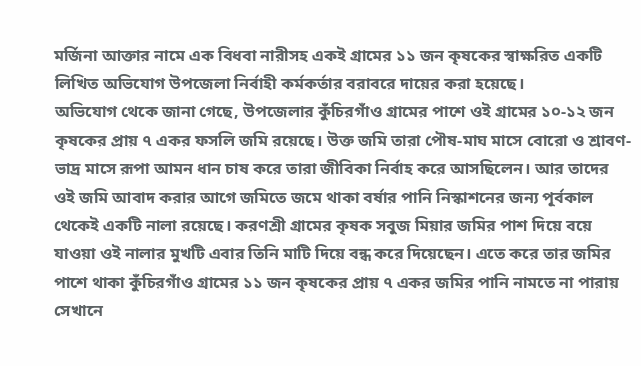মর্জিনা আক্তার নামে এক বিধবা নারীসহ একই গ্রামের ১১ জন কৃষকের স্বাক্ষরিত একটি লিখিত অভিযোগ উপজেলা নির্বাহী কর্মকর্তার বরাবরে দায়ের করা হয়েছে।
অভিযোগ থেকে জানা গেছে, উপজেলার কুঁচিরগাঁও গ্রামের পাশে ওই গ্রামের ১০-১২ জন কৃষকের প্রায় ৭ একর ফসলি জমি রয়েছে। উক্ত জমি তারা পৌষ-মাঘ মাসে বোরো ও শ্রাবণ-ভাদ্র মাসে রূপা আমন ধান চাষ করে তারা জীবিকা নির্বাহ করে আসছিলেন। আর তাদের ওই জমি আবাদ করার আগে জমিতে জমে থাকা বর্ষার পানি নিস্কাশনের জন্য পূর্বকাল থেকেই একটি নালা রয়েছে। করণশ্রী গ্রামের কৃষক সবুজ মিয়ার জমির পাশ দিয়ে বয়ে যাওয়া ওই নালার মুখটি এবার তিনি মাটি দিয়ে বন্ধ করে দিয়েছেন। এতে করে তার জমির পাশে থাকা কুঁচিরগাঁও গ্রামের ১১ জন কৃষকের প্রায় ৭ একর জমির পানি নামতে না পারায় সেখানে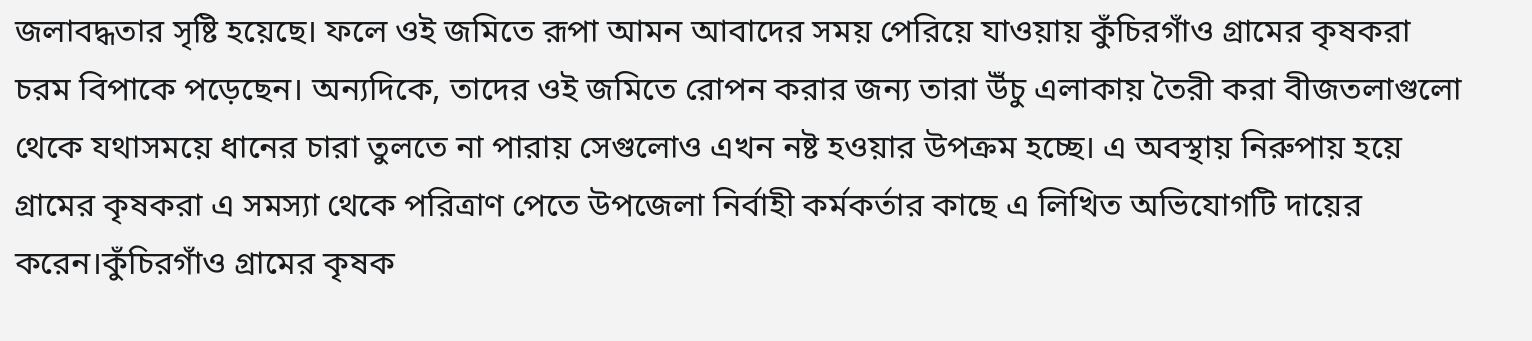জলাবদ্ধতার সৃষ্টি হয়েছে। ফলে ওই জমিতে রূপা আমন আবাদের সময় পেরিয়ে যাওয়ায় কুঁচিরগাঁও গ্রামের কৃষকরা চরম বিপাকে পড়েছেন। অন্যদিকে, তাদের ওই জমিতে রোপন করার জন্য তারা উঁচু এলাকায় তৈরী করা বীজতলাগুলো থেকে যথাসময়ে ধানের চারা তুলতে না পারায় সেগুলোও এখন নষ্ট হওয়ার উপক্রম হচ্ছে। এ অবস্থায় নিরুপায় হয়ে গ্রামের কৃষকরা এ সমস্যা থেকে পরিত্রাণ পেতে উপজেলা নির্বাহী কর্মকর্তার কাছে এ লিখিত অভিযোগটি দায়ের করেন।কুঁচিরগাঁও গ্রামের কৃষক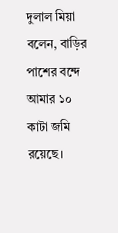দুলাল মিয়া বলেন, বাড়ির পাশের বন্দে আমার ১০ কাটা জমি রয়েছে।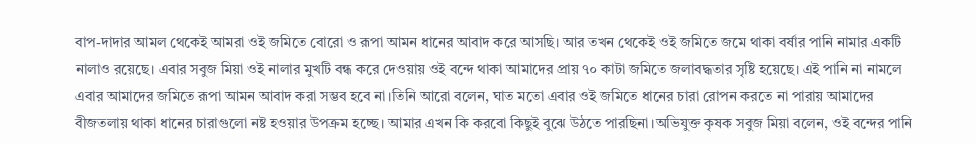বাপ-দাদার আমল থেকেই আমরা ওই জমিতে বোরো ও রূপা আমন ধানের আবাদ করে আসছি। আর তখন থেকেই ওই জমিতে জমে থাকা বর্ষার পানি নামার একটি নালাও রয়েছে। এবার সবুজ মিয়া ওই নালার মুখটি বন্ধ করে দেওয়ায় ওই বন্দে থাকা আমাদের প্রায় ৭০ কাটা জমিতে জলাবদ্ধতার সৃষ্টি হয়েছে। এই পানি না নামলে এবার আমাদের জমিতে রূপা আমন আবাদ করা সম্ভব হবে না।তিনি আরো বলেন, ঘাত মতো এবার ওই জমিতে ধানের চারা রোপন করতে না পারায় আমাদের বীজতলায় থাকা ধানের চারাগুলো নষ্ট হওয়ার উপক্রম হচ্ছে। আমার এখন কি করবো কিছুই বুঝে উঠতে পারছিনা।অভিযুক্ত কৃষক সবুজ মিয়া বলেন, ওই বন্দের পানি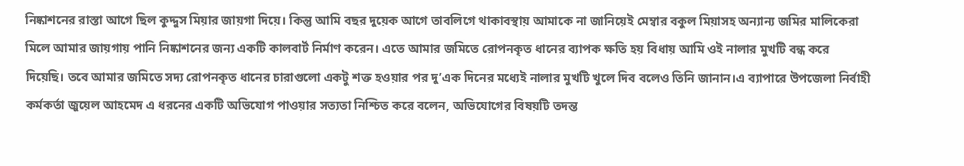নিষ্কাশনের রাস্তা আগে ছিল কুদ্দুস মিয়ার জায়গা দিয়ে। কিন্তু আমি বছর দুয়েক আগে তাবলিগে থাকাবস্থায় আমাকে না জানিয়েই মেম্বার বকুল মিয়াসহ অন্যান্য জমির মালিকেরা মিলে আমার জায়গায় পানি নিষ্কাশনের জন্য একটি কালবার্ট নির্মাণ করেন। এতে আমার জমিতে রোপনকৃত ধানের ব্যাপক ক্ষতি হয় বিধায় আমি ওই নালার মুখটি বন্ধ করে দিয়েছি। তবে আমার জমিতে সদ্য রোপনকৃত ধানের চারাগুলো একটু শক্ত হওয়ার পর দু’এক দিনের মধ্যেই নালার মুখটি খুলে দিব বলেও তিনি জানান।এ ব্যাপারে উপজেলা নির্বাহী কর্মকর্তা জুয়েল আহমেদ এ ধরনের একটি অভিযোগ পাওয়ার সত্যতা নিশ্চিত করে বলেন, অভিযোগের বিষয়টি তদন্ত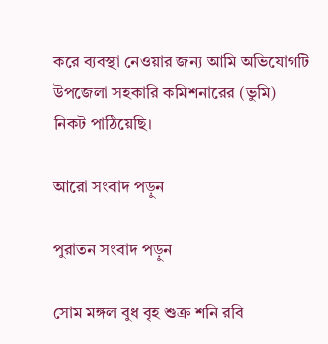করে ব্যবস্থা নেওয়ার জন্য আমি অভিযোগটি উপজেলা সহকারি কমিশনারের (ভুমি) নিকট পাঠিয়েছি।

আরো সংবাদ পড়ুন

পুরাতন সংবাদ পড়ুন

সোম মঙ্গল বুধ বৃহ শুক্র শনি রবি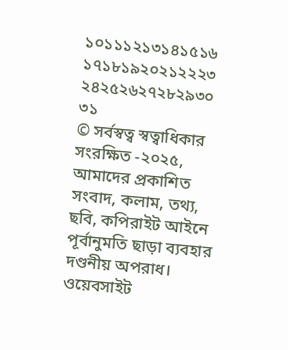১০১১১২১৩১৪১৫১৬
১৭১৮১৯২০২১২২২৩
২৪২৫২৬২৭২৮২৯৩০
৩১
© সর্বস্বত্ব স্বত্বাধিকার সংরক্ষিত -২০২৫, আমাদের প্রকাশিত সংবাদ, কলাম, তথ্য, ছবি, কপিরাইট আইনে পূর্বানুমতি ছাড়া ব্যবহার দণ্ডনীয় অপরাধ।
ওয়েবসাইট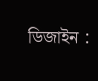ডিজাইন :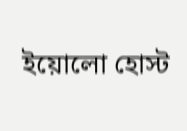ইয়োলো হোস্ট